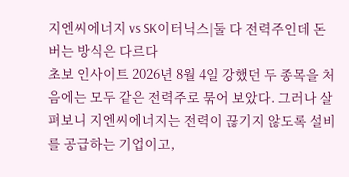지엔씨에너지 vs SK이터닉스|둘 다 전력주인데 돈 버는 방식은 다르다
초보 인사이트 2026년 8월 4일 강했던 두 종목을 처음에는 모두 같은 전력주로 묶어 보았다. 그러나 살펴보니 지엔씨에너지는 전력이 끊기지 않도록 설비를 공급하는 기업이고,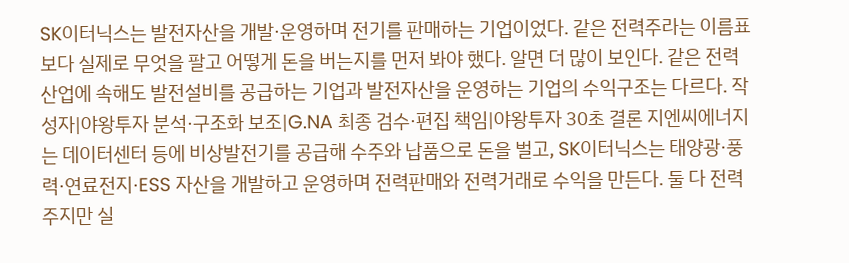SK이터닉스는 발전자산을 개발·운영하며 전기를 판매하는 기업이었다. 같은 전력주라는 이름표보다 실제로 무엇을 팔고 어떻게 돈을 버는지를 먼저 봐야 했다. 알면 더 많이 보인다. 같은 전력산업에 속해도 발전설비를 공급하는 기업과 발전자산을 운영하는 기업의 수익구조는 다르다. 작성자|야왕투자 분석·구조화 보조|G.NA 최종 검수·편집 책임|야왕투자 30초 결론 지엔씨에너지는 데이터센터 등에 비상발전기를 공급해 수주와 납품으로 돈을 벌고, SK이터닉스는 태양광·풍력·연료전지·ESS 자산을 개발하고 운영하며 전력판매와 전력거래로 수익을 만든다. 둘 다 전력주지만 실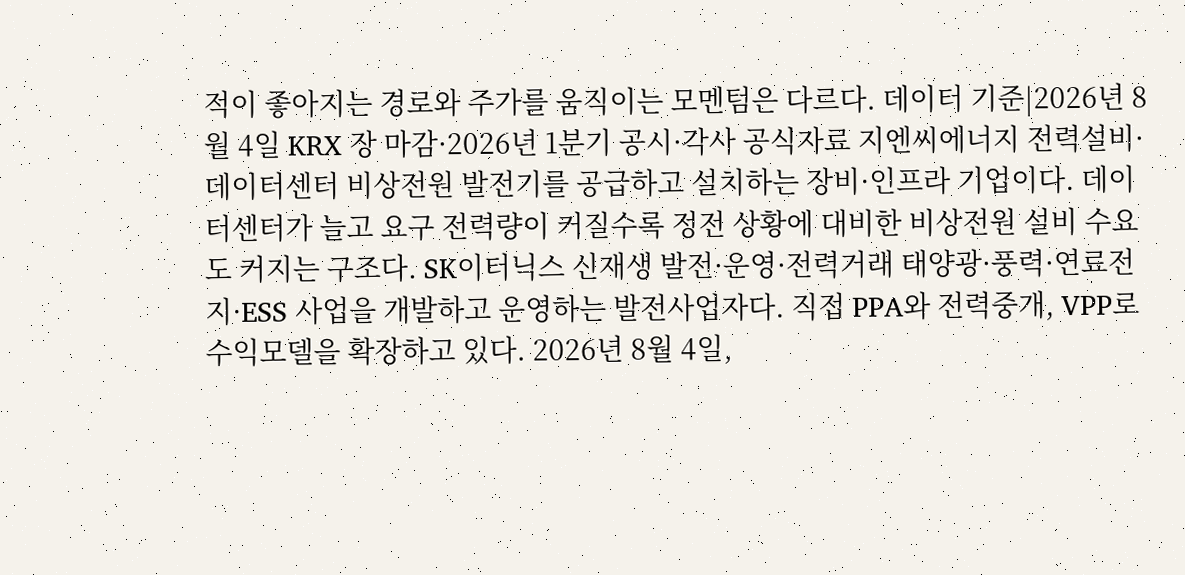적이 좋아지는 경로와 주가를 움직이는 모멘텀은 다르다. 데이터 기준|2026년 8월 4일 KRX 장 마감·2026년 1분기 공시·각사 공식자료 지엔씨에너지 전력설비·데이터센터 비상전원 발전기를 공급하고 설치하는 장비·인프라 기업이다. 데이터센터가 늘고 요구 전력량이 커질수록 정전 상황에 대비한 비상전원 설비 수요도 커지는 구조다. SK이터닉스 신재생 발전·운영·전력거래 태양광·풍력·연료전지·ESS 사업을 개발하고 운영하는 발전사업자다. 직접 PPA와 전력중개, VPP로 수익모델을 확장하고 있다. 2026년 8월 4일,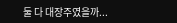둘 다 대장주였을까...